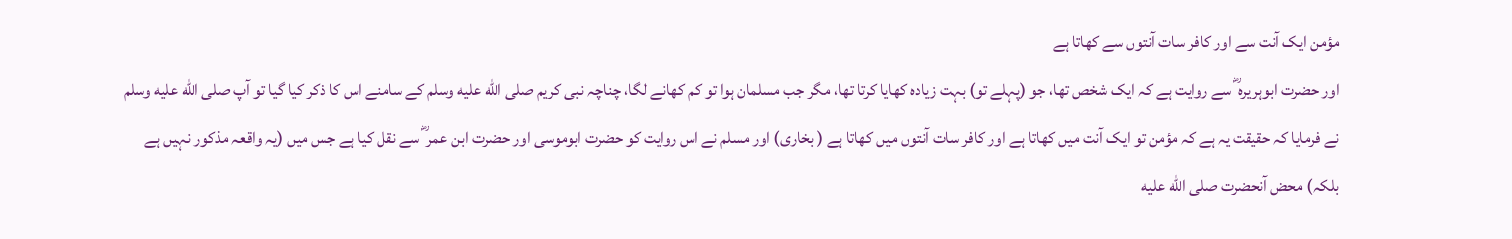مؤمن ایک آنت سے اور کافر سات آنتوں سے کھاتا ہے
اور حضرت ابوہریرہ ؓ سے روایت ہے کہ ایک شخص تھا، جو (پہلے تو) بہت زیادہ کھایا کرتا تھا، مگر جب مسلمان ہوا تو کم کھانے لگا، چناچہ نبی کریم صلى الله عليه وسلم کے سامنے اس کا ذکر کیا گیا تو آپ صلى الله عليه وسلم نے فرمایا کہ حقیقت یہ ہے کہ مؤمن تو ایک آنت میں کھاتا ہے اور کافر سات آنتوں میں کھاتا ہے ( بخاری) اور مسلم نے اس روایت کو حضرت ابوموسی اور حضرت ابن عمر ؓ سے نقل کیا ہے جس میں (یہ واقعہ مذکور نہیں ہے بلکہ) محض آنحضرت صلى الله عليه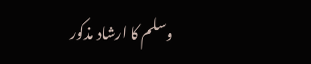وسلم کا ارشاد مذکور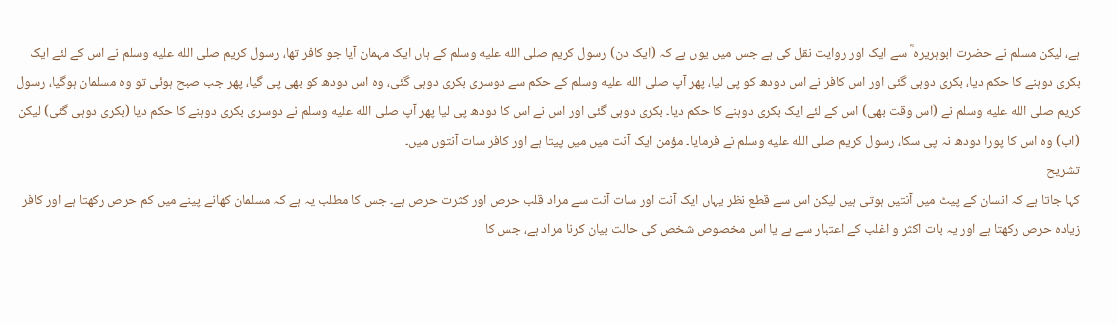ہے، لیکن مسلم نے حضرت ابوہریرہ ؓ سے ایک اور روایت نقل کی ہے جس میں یوں ہے کہ (ایک دن) رسول کریم صلى الله عليه وسلم کے ہاں ایک مہمان آیا جو کافر تھا، رسول کریم صلى الله عليه وسلم نے اس کے لئے ایک بکری دوہنے کا حکم دیا، بکری دوہی گئی اور اس کافر نے اس دودھ کو پی لیا، پھر آپ صلى الله عليه وسلم کے حکم سے دوسری بکری دوہی گئی، وہ اس دودھ کو بھی پی گیا، پھر جب صبح ہوئی تو وہ مسلمان ہوگیا، رسول کریم صلى الله عليه وسلم نے (اس وقت بھی) اس کے لئے ایک بکری دوہنے کا حکم دیا۔ بکری دوہی گئی اور اس نے اس کا دودھ پی لیا پھر آپ صلى الله عليه وسلم نے دوسری بکری دوہنے کا حکم دیا (بکری دوہی گئی) لیکن (اب) وہ اس کا پورا دودھ نہ پی سکا، رسول کریم صلى الله عليه وسلم نے فرمایا۔ مؤمن ایک آنت میں میں پیتا ہے اور کافر سات آنتوں میں۔
تشریح
کہا جاتا ہے کہ انسان کے پیٹ میں آنتیں ہوتی ہیں لیکن اس سے قطع نظر یہاں ایک آنت اور سات آنت سے مراد قلب حرص اور کثرت حرص ہے۔ جس کا مطلب یہ ہے کہ مسلمان کھانے پینے میں کم حرص رکھتا ہے اور کافر زیادہ حرص رکھتا ہے اور یہ بات اکثر و اغلب کے اعتبار سے ہے یا اس مخصوص شخص کی حالت بیان کرنا مراد ہے، جس کا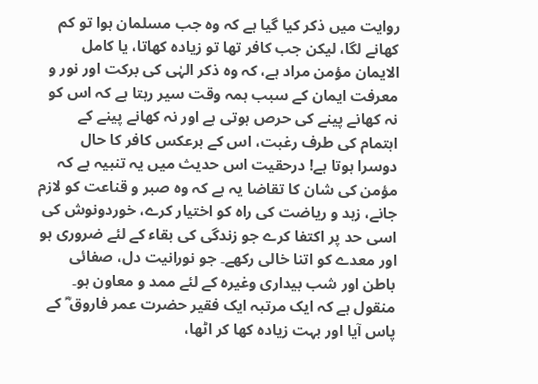روایت میں ذکر کیا گیا ہے کہ وہ جب مسلمان ہوا تو کم کھانے لگا، لیکن جب کافر تھا تو زیادہ کھاتا، یا کامل الایمان مؤمن مراد ہے، کہ وہ ذکر الہٰی کی برکت اور نور و معرفت ایمان کے سبب ہمہ وقت سیر رہتا ہے کہ اس کو نہ کھانے پینے کی حرص ہوتی ہے اور نہ کھانے پینے کے اہتمام کی طرف رغبت، اس کے برعکس کافر کا حال دوسرا ہوتا ہے! درحقیت اس حدیث میں یہ تنبیہ ہے کہ مؤمن کی شان کا تقاضا یہ ہے کہ وہ صبر و قناعت کو لازم جانے، زہد و ریاضت کی راہ کو اختیار کرے، خوردونوش کی اسی حد پر اکتفا کرے جو زندگی کی بقاء کے لئے ضروری ہو اور معدے کو اتنا خالی رکھے۔ جو نورانیت دل، صفائی باطن اور شب بیداری وغیرہ کے لئے ممد و معاون ہو۔ منقول ہے کہ ایک مرتبہ ایک فقیر حضرت عمر فاروق ؓ کے پاس آیا اور بہت زیادہ کھا کر اٹھا،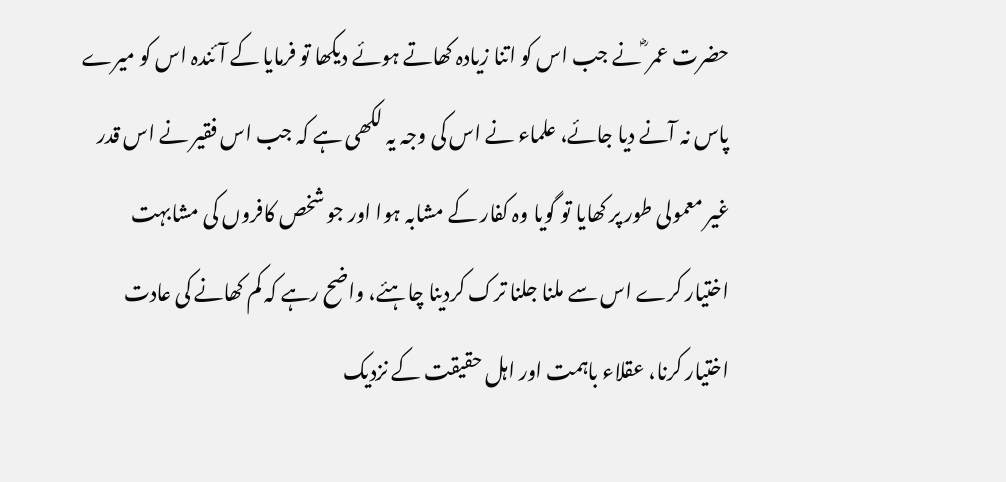حضرت عمر ؓ نے جب اس کو اتنا زیادہ کھاتے ہوئے دیکھا تو فرمایا کے آئندہ اس کو میرے پاس نہ آنے دیا جائے، علماء نے اس کی وجہ یہ لکھی ہے کہ جب اس فقیر نے اس قدر غیر معمولی طور پر کھایا تو گویا وہ کفار کے مشابہ ہوا اور جو شخص کافروں کی مشابہت اختیار کرے اس سے ملنا جلنا ترک کردینا چاہئے، واضح رہے کہ کم کھانے کی عادت اختیار کرنا، عقلاء باہمت اور اہل حقیقت کے نزدیک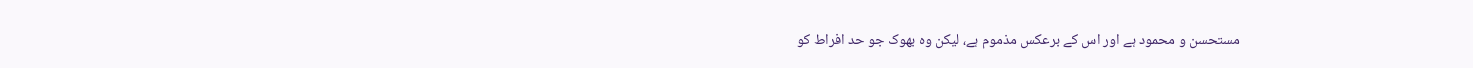مستحسن و محمود ہے اور اس کے برعکس مذموم ہے، لیکن وہ بھوک جو حد افراط کو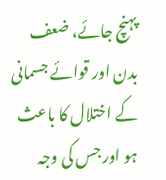پہنچ جائے، ضعف بدن اور قوائے جسمانی کے اختلال کا باعث ہو اور جس کی وجہ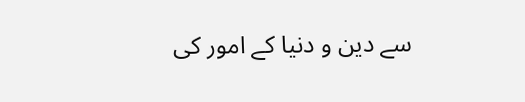سے دین و دنیا کے امور کی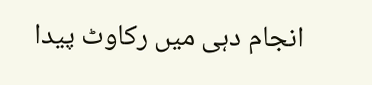انجام دہی میں رکاوٹ پیدا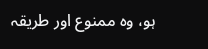ہو، وہ ممنوع اور طریقہ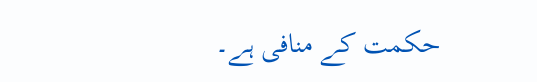حکمت کے منافی ہے۔